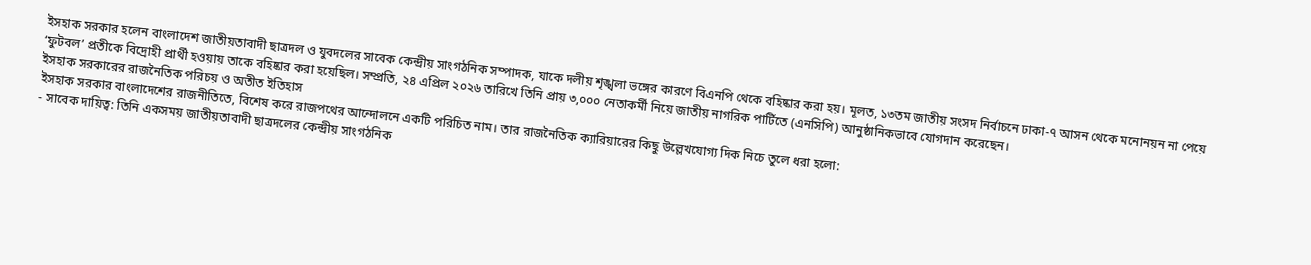ইসহাক সরকার হলেন বাংলাদেশ জাতীয়তাবাদী ছাত্রদল ও যুবদলের সাবেক কেন্দ্রীয় সাংগঠনিক সম্পাদক, যাকে দলীয় শৃঙ্খলা ভঙ্গের কারণে বিএনপি থেকে বহিষ্কার করা হয়। মূলত, ১৩তম জাতীয় সংসদ নির্বাচনে ঢাকা-৭ আসন থেকে মনোনয়ন না পেয়ে ‘ফুটবল’ প্রতীকে বিদ্রোহী প্রার্থী হওয়ায় তাকে বহিষ্কার করা হয়েছিল। সম্প্রতি, ২৪ এপ্রিল ২০২৬ তারিখে তিনি প্রায় ৩,০০০ নেতাকর্মী নিয়ে জাতীয় নাগরিক পার্টিতে (এনসিপি) আনুষ্ঠানিকভাবে যোগদান করেছেন।
ইসহাক সরকারের রাজনৈতিক পরিচয় ও অতীত ইতিহাস
ইসহাক সরকার বাংলাদেশের রাজনীতিতে, বিশেষ করে রাজপথের আন্দোলনে একটি পরিচিত নাম। তার রাজনৈতিক ক্যারিয়ারের কিছু উল্লেখযোগ্য দিক নিচে তুলে ধরা হলো:
- সাবেক দায়িত্ব: তিনি একসময় জাতীয়তাবাদী ছাত্রদলের কেন্দ্রীয় সাংগঠনিক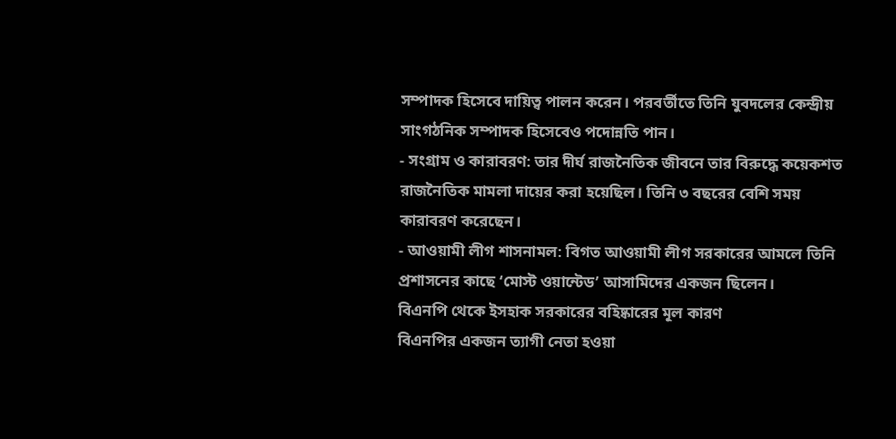সম্পাদক হিসেবে দায়িত্ব পালন করেন। পরবর্তীতে তিনি যুবদলের কেন্দ্রীয় সাংগঠনিক সম্পাদক হিসেবেও পদোন্নতি পান।
- সংগ্রাম ও কারাবরণ: তার দীর্ঘ রাজনৈতিক জীবনে তার বিরুদ্ধে কয়েকশত রাজনৈতিক মামলা দায়ের করা হয়েছিল। তিনি ৩ বছরের বেশি সময় কারাবরণ করেছেন।
- আওয়ামী লীগ শাসনামল: বিগত আওয়ামী লীগ সরকারের আমলে তিনি প্রশাসনের কাছে ‘মোস্ট ওয়ান্টেড’ আসামিদের একজন ছিলেন।
বিএনপি থেকে ইসহাক সরকারের বহিষ্কারের মূল কারণ
বিএনপির একজন ত্যাগী নেতা হওয়া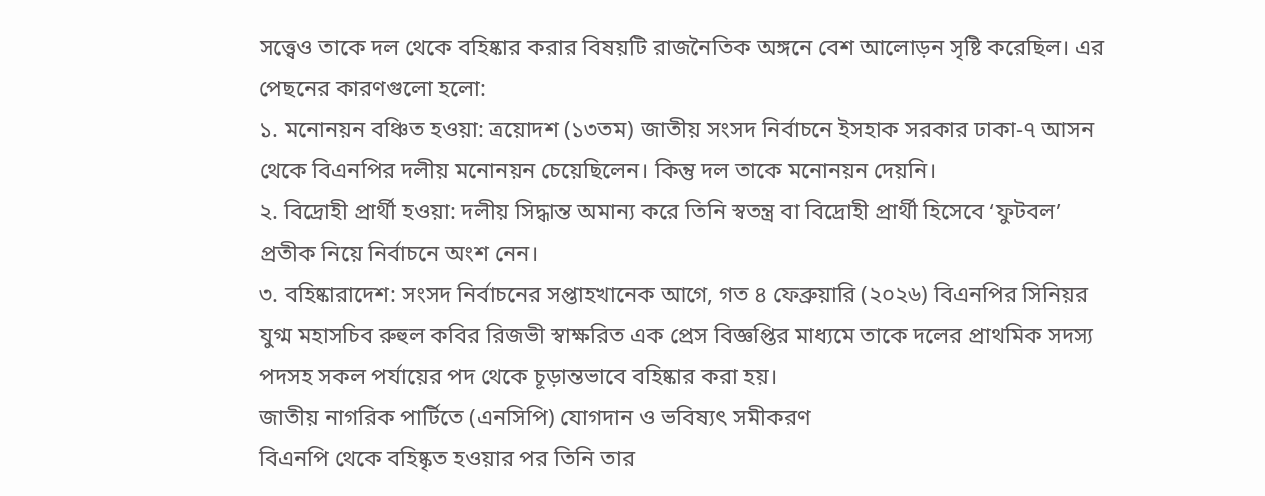সত্ত্বেও তাকে দল থেকে বহিষ্কার করার বিষয়টি রাজনৈতিক অঙ্গনে বেশ আলোড়ন সৃষ্টি করেছিল। এর পেছনের কারণগুলো হলো:
১. মনোনয়ন বঞ্চিত হওয়া: ত্রয়োদশ (১৩তম) জাতীয় সংসদ নির্বাচনে ইসহাক সরকার ঢাকা-৭ আসন থেকে বিএনপির দলীয় মনোনয়ন চেয়েছিলেন। কিন্তু দল তাকে মনোনয়ন দেয়নি।
২. বিদ্রোহী প্রার্থী হওয়া: দলীয় সিদ্ধান্ত অমান্য করে তিনি স্বতন্ত্র বা বিদ্রোহী প্রার্থী হিসেবে ‘ফুটবল’ প্রতীক নিয়ে নির্বাচনে অংশ নেন।
৩. বহিষ্কারাদেশ: সংসদ নির্বাচনের সপ্তাহখানেক আগে, গত ৪ ফেব্রুয়ারি (২০২৬) বিএনপির সিনিয়র যুগ্ম মহাসচিব রুহুল কবির রিজভী স্বাক্ষরিত এক প্রেস বিজ্ঞপ্তির মাধ্যমে তাকে দলের প্রাথমিক সদস্য পদসহ সকল পর্যায়ের পদ থেকে চূড়ান্তভাবে বহিষ্কার করা হয়।
জাতীয় নাগরিক পার্টিতে (এনসিপি) যোগদান ও ভবিষ্যৎ সমীকরণ
বিএনপি থেকে বহিষ্কৃত হওয়ার পর তিনি তার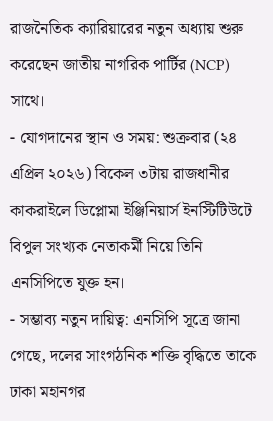রাজনৈতিক ক্যারিয়ারের নতুন অধ্যায় শুরু করেছেন জাতীয় নাগরিক পার্টির (NCP) সাথে।
- যোগদানের স্থান ও সময়: শুক্রবার (২৪ এপ্রিল ২০২৬) বিকেল ৩টায় রাজধানীর কাকরাইলে ডিপ্লোমা ইঞ্জিনিয়ার্স ইনস্টিটিউটে বিপুল সংখ্যক নেতাকর্মী নিয়ে তিনি এনসিপিতে যুক্ত হন।
- সম্ভাব্য নতুন দায়িত্ব: এনসিপি সূত্রে জানা গেছে, দলের সাংগঠনিক শক্তি বৃদ্ধিতে তাকে ঢাকা মহানগর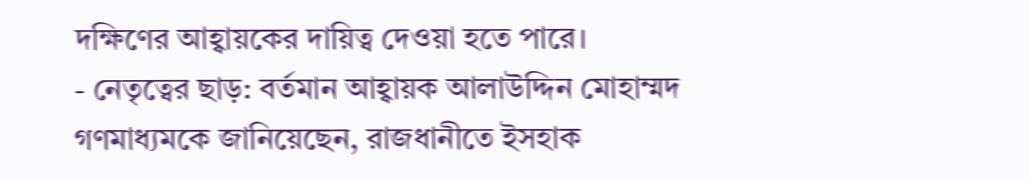দক্ষিণের আহ্বায়কের দায়িত্ব দেওয়া হতে পারে।
- নেতৃত্বের ছাড়: বর্তমান আহ্বায়ক আলাউদ্দিন মোহাম্মদ গণমাধ্যমকে জানিয়েছেন, রাজধানীতে ইসহাক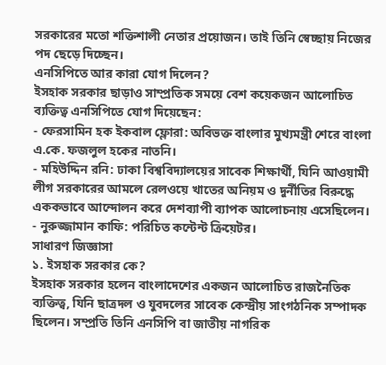সরকারের মতো শক্তিশালী নেতার প্রয়োজন। তাই তিনি স্বেচ্ছায় নিজের পদ ছেড়ে দিচ্ছেন।
এনসিপিতে আর কারা যোগ দিলেন?
ইসহাক সরকার ছাড়াও সাম্প্রতিক সময়ে বেশ কয়েকজন আলোচিত ব্যক্তিত্ব এনসিপিতে যোগ দিয়েছেন:
- ফেরসামিন হক ইকবাল ফ্লোরা: অবিভক্ত বাংলার মুখ্যমন্ত্রী শেরে বাংলা এ.কে. ফজলুল হকের নাতনি।
- মহিউদ্দিন রনি: ঢাকা বিশ্ববিদ্যালয়ের সাবেক শিক্ষার্থী, যিনি আওয়ামী লীগ সরকারের আমলে রেলওয়ে খাতের অনিয়ম ও দুর্নীতির বিরুদ্ধে এককভাবে আন্দোলন করে দেশব্যাপী ব্যাপক আলোচনায় এসেছিলেন।
- নুরুজ্জামান কাফি: পরিচিত কন্টেন্ট ক্রিয়েটর।
সাধারণ জিজ্ঞাসা
১. ইসহাক সরকার কে?
ইসহাক সরকার হলেন বাংলাদেশের একজন আলোচিত রাজনৈতিক ব্যক্তিত্ব, যিনি ছাত্রদল ও যুবদলের সাবেক কেন্দ্রীয় সাংগঠনিক সম্পাদক ছিলেন। সম্প্রতি তিনি এনসিপি বা জাতীয় নাগরিক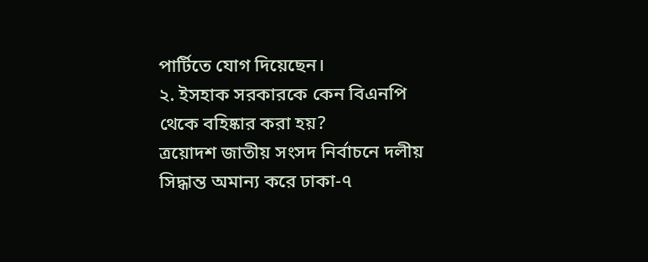পার্টিতে যোগ দিয়েছেন।
২. ইসহাক সরকারকে কেন বিএনপি থেকে বহিষ্কার করা হয়?
ত্রয়োদশ জাতীয় সংসদ নির্বাচনে দলীয় সিদ্ধান্ত অমান্য করে ঢাকা-৭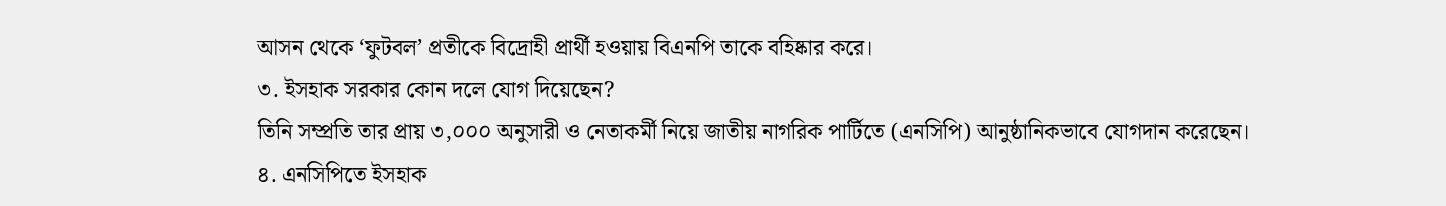আসন থেকে ‘ফুটবল’ প্রতীকে বিদ্রোহী প্রার্থী হওয়ায় বিএনপি তাকে বহিষ্কার করে।
৩. ইসহাক সরকার কোন দলে যোগ দিয়েছেন?
তিনি সম্প্রতি তার প্রায় ৩,০০০ অনুসারী ও নেতাকর্মী নিয়ে জাতীয় নাগরিক পার্টিতে (এনসিপি) আনুষ্ঠানিকভাবে যোগদান করেছেন।
৪. এনসিপিতে ইসহাক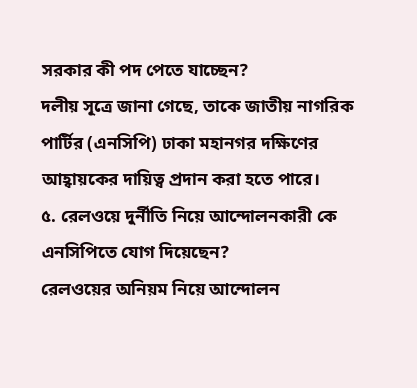সরকার কী পদ পেতে যাচ্ছেন?
দলীয় সূত্রে জানা গেছে, তাকে জাতীয় নাগরিক পার্টির (এনসিপি) ঢাকা মহানগর দক্ষিণের আহ্বায়কের দায়িত্ব প্রদান করা হতে পারে।
৫. রেলওয়ে দুর্নীতি নিয়ে আন্দোলনকারী কে এনসিপিতে যোগ দিয়েছেন?
রেলওয়ের অনিয়ম নিয়ে আন্দোলন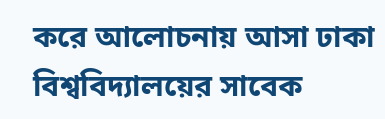করে আলোচনায় আসা ঢাকা বিশ্ববিদ্যালয়ের সাবেক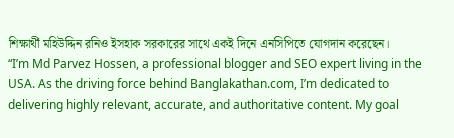শিক্ষার্থী মহিউদ্দিন রনিও ইসহাক সরকারের সাথে একই দিনে এনসিপিতে যোগদান করেছেন।
“I’m Md Parvez Hossen, a professional blogger and SEO expert living in the USA. As the driving force behind Banglakathan.com, I’m dedicated to delivering highly relevant, accurate, and authoritative content. My goal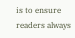is to ensure readers always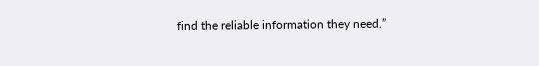find the reliable information they need.”